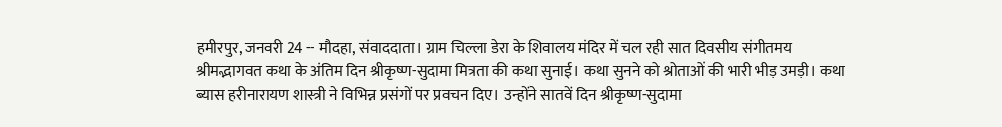हमीरपुर, जनवरी 24 -- मौदहा, संवाददाता। ग्राम चिल्ला डेरा के शिवालय मंदिर में चल रही सात दिवसीय संगीतमय श्रीमद्भागवत कथा के अंतिम दिन श्रीकृष्ण-सुदामा मित्रता की कथा सुनाई। कथा सुनने को श्रोताओं की भारी भीड़ उमड़ी। कथा ब्यास हरीनारायण शास्त्री ने विभिन्न प्रसंगों पर प्रवचन दिए। उन्होंने सातवें दिन श्रीकृष्ण-सुदामा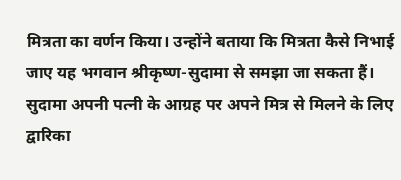मित्रता का वर्णन किया। उन्होंने बताया कि मित्रता कैसे निभाई जाए यह भगवान श्रीकृष्ण-सुदामा से समझा जा सकता हैं। सुदामा अपनी पत्नी के आग्रह पर अपने मित्र से मिलने के लिए द्वारिका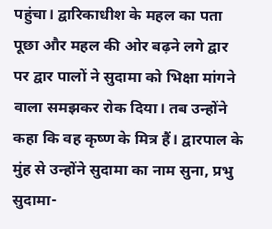पहुंचा। द्वारिकाधीश के महल का पता पूछा और महल की ओर बढ़ने लगे द्वार पर द्वार पालों ने सुदामा को भिक्षा मांगने वाला समझकर रोक दिया। तब उन्होंने कहा कि वह कृष्ण के मित्र हैं। द्वारपाल के मुंह से उन्होंने सुदामा का नाम सुना, प्रभु सुदामा-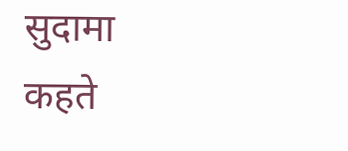सुदामा कहते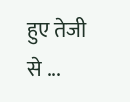हुए तेजी से ...